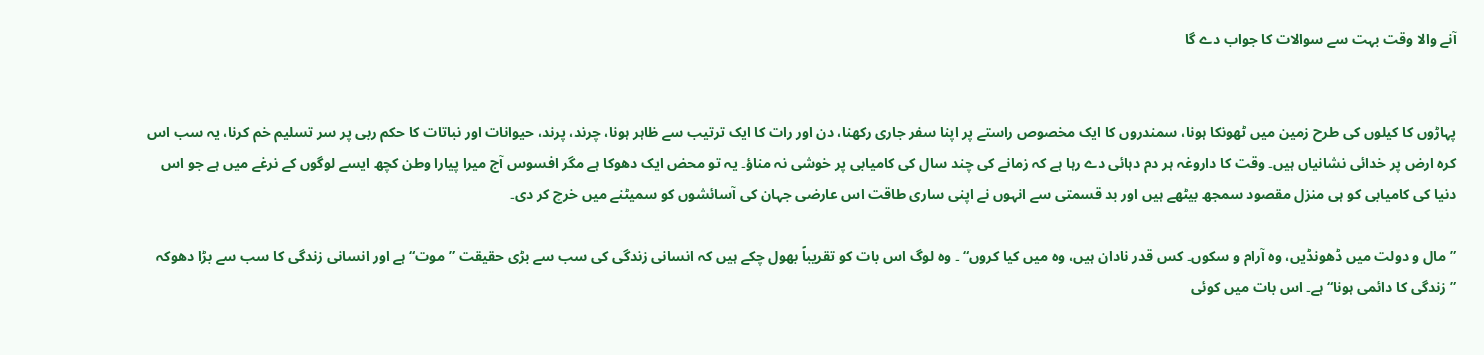آنے والا وقت بہت سے سوالات کا جواب دے گا


پہاڑوں کا کیلوں کی طرح زمین میں ٹھونکا ہونا، سمندروں کا ایک مخصوص راستے پر اپنا سفر جاری رکھنا، دن اور رات کا ایک ترتیب سے ظاہر ہونا، چرند، پرند، حیوانات اور نباتات کا حکم ربی پر سر تسلیم خم کرنا، یہ سب اس کرہ ارض پر خدائی نشانیاں ہیں۔ وقت کا داروغہ ہر دم دہائی دے رہا ہے کہ زمانے کی چند سال کی کامیابی پر خوشی نہ مناؤ۔ یہ تو محض ایک دھوکا ہے مگر افسوس آج میرا پیارا وطن کچھ ایسے لوگوں کے نرغے میں ہے جو اس دنیا کی کامیابی کو ہی منزل مقصود سمجھ بیٹھے ہیں اور بد قسمتی سے انہوں نے اپنی ساری طاقت اس عارضی جہان کی آسائشوں کو سمیٹنے میں خرچ کر دی۔

”مال و دولت میں ڈھونڈیں، وہ آرام و سکوں۔ کس قدر نادان ہیں، وہ میں کیا کروں“ ۔ وہ لوگ اس بات کو تقریباً بھول چکے ہیں کہ انسانی زندگی کی سب سے بڑی حقیقت ”موت“ ہے اور انسانی زندگی کا سب سے بڑا دھوکہ ”زندگی کا دائمی ہونا“ ہے۔ اس بات میں کوئی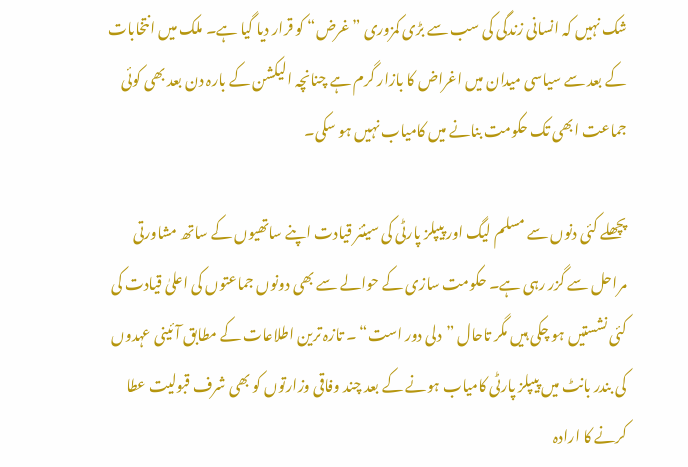شک نہیں کہ انسانی زندگی کی سب سے بڑی کمزوری ”غرض“ کو قرار دیا گیا ہے۔ ملک میں انتخابات کے بعد سے سیاسی میدان میں اغراض کا بازار گرم ہے چنانچہ الیکشن کے بارہ دن بعد بھی کوئی جماعت ابھی تک حکومت بنانے میں کامیاب نہیں ہو سکی۔

پچھلے کئی دنوں سے مسلم لیگ اور پیپلز پارٹی کی سینئر قیادت اپنے ساتھیوں کے ساتھ مشاورتی مراحل سے گزر رہی ہے۔ حکومت سازی کے حوالے سے بھی دونوں جماعتوں کی اعلیٰ قیادت کی کئی نشستیں ہو چکی ہیں مگر تاحال ”دلی دور است“ ۔ تازہ ترین اطلاعات کے مطابق آئینی عہدوں کی بندر بانٹ میں پیپلز پارٹی کامیاب ہونے کے بعد چند وفاقی وزارتوں کو بھی شرف قبولیت عطا کرنے کا ارادہ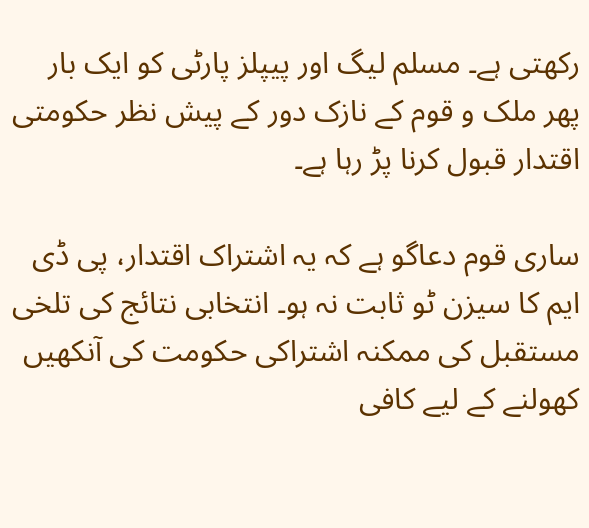رکھتی ہے۔ مسلم لیگ اور پیپلز پارٹی کو ایک بار پھر ملک و قوم کے نازک دور کے پیش نظر حکومتی اقتدار قبول کرنا پڑ رہا ہے۔

ساری قوم دعاگو ہے کہ یہ اشتراک اقتدار، پی ڈی ایم کا سیزن ٹو ثابت نہ ہو۔ انتخابی نتائج کی تلخی مستقبل کی ممکنہ اشتراکی حکومت کی آنکھیں کھولنے کے لیے کافی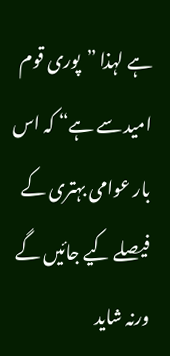ہے لہذا ”پوری قوم امید سے ہے“ کہ اس بار عوامی بہتری کے فیصلے کیے جائیں گے ورنہ شاید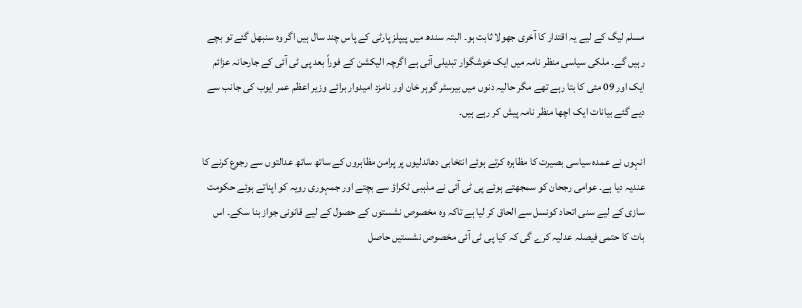مسلم لیگ کے لیے یہ اقتدار کا آخری جھولا ثابت ہو۔ البتہ سندھ میں پیپلز پارٹی کے پاس چند سال ہیں اگر وہ سنبھل گئے تو بچے رہیں گے۔ ملکی سیاسی منظر نامہ میں ایک خوشگوار تبدیلی آئی ہے اگرچہ الیکشن کے فوراً بعد پی ٹی آئی کے جارحانہ عزائم ایک اور 09 مئی کا بتا رہے تھے مگر حالیہ دنوں میں بیرسٹر گوہر خان اور نامزد امیدوار برائے وزیر اعظم عمر ایوب کی جانب سے دیے گئے بیانات ایک اچھا منظر نامہ پیش کر رہے ہیں۔

انہوں نے عمدہ سیاسی بصیرت کا مظاہرہ کرتے ہوئے انتخابی دھاندلیوں پر پرامن مظاہروں کے ساتھ ساتھ عدالتوں سے رجوع کرنے کا عندیہ دیا ہے۔ عوامی رجحان کو سمجھتے ہوئے پی ٹی آئی نے مذہبی ٹکراؤ سے بچتے اور جمہوری رویہ کو اپناتے ہوئے حکومت سازی کے لیے سنی اتحاد کونسل سے الحاق کر لیا ہے تاکہ وہ مخصوص نشستوں کے حصول کے لیے قانونی جواز بنا سکے۔ اس بات کا حتمی فیصلہ عدلیہ کرے گی کہ کیا پی ٹی آئی مخصوص نشستیں حاصل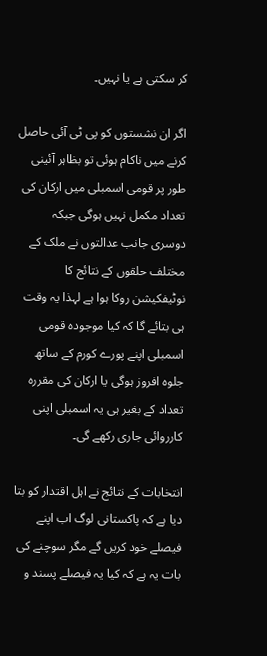کر سکتی ہے یا نہیں۔

اگر ان نشستوں کو پی ٹی آئی حاصل کرنے میں ناکام ہوئی تو بظاہر آئینی طور پر قومی اسمبلی میں ارکان کی تعداد مکمل نہیں ہوگی جبکہ دوسری جانب عدالتوں نے ملک کے مختلف حلقوں کے نتائج کا نوٹیفکیشن روکا ہوا ہے لہذا یہ وقت ہی بتائے گا کہ کیا موجودہ قومی اسمبلی اپنے پورے کورم کے ساتھ جلوہ افروز ہوگی یا ارکان کی مقررہ تعداد کے بغیر ہی یہ اسمبلی اپنی کارروائی جاری رکھے گی۔

انتخابات کے نتائج نے اہل اقتدار کو بتا دیا ہے کہ پاکستانی لوگ اب اپنے فیصلے خود کریں گے مگر سوچنے کی بات یہ ہے کہ کیا یہ فیصلے پسند و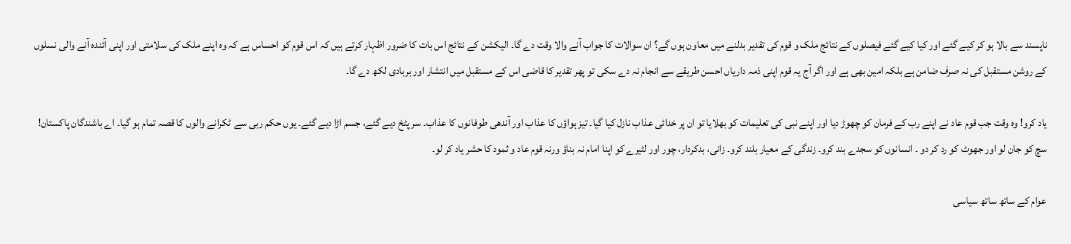ناپسند سے بالا ہو کر کیے گئے اور کیا کیے گئے فیصلوں کے نتائج ملک و قوم کی تقدیر بدلنے میں معاون ہوں گے؟ ان سوالات کا جواب آنے والا وقت دے گا۔ الیکشن کے نتائج اس بات کا ضرور اظہار کرتے ہیں کہ اس قوم کو احساس ہے کہ وہ اپنے ملک کی سلامتی اور اپنی آئندہ آنے والی نسلوں کے روشن مستقبل کی نہ صرف ضامن ہے بلکہ امین بھی ہے اور اگر آج یہ قوم اپنی ذمہ داریاں احسن طریقے سے انجام نہ دے سکی تو پھر تقدیر کا قاضی اس کے مستقبل میں انتشار اور بربادی لکھ دے گا۔

یاد کرو! وہ وقت جب قوم عاد نے اپنے رب کے فرمان کو چھوڑ دیا اور اپنے نبی کی تعلیمات کو بھلایا تو ان پر خدائی عذاب نازل کیا گیا۔ تیز ہواؤں کا عذاب اور آندھی طوفانوں کا عذاب۔ سر پٹخ دیے گئے، جسم اڑا دیے گئے۔ یوں حکم ربی سے ٹکرانے والوں کا قصہ تمام ہو گیا۔ اے باشندگان پاکستان! سچ کو جان لو اور جھوٹ کو رد کر دو ۔ انسانوں کو سجدے بند کرو۔ زندگی کے معیار بلند کرو۔ زانی، بدکردار، چور اور لٹیرے کو اپنا امام نہ بناؤ ورنہ قوم عاد و ثمود کا حشر یاد کر لو۔

عوام کے ساتھ ساتھ سیاسی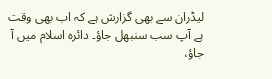لیڈران سے بھی گزارش ہے کہ اب بھی وقت ہے آپ سب سنبھل جاؤ۔ دائرہ اسلام میں آ جاؤ،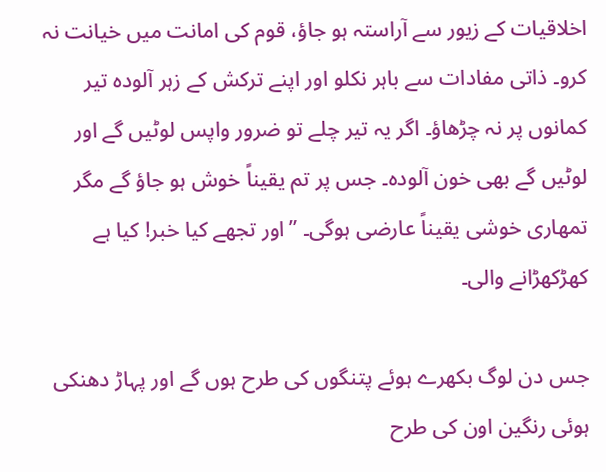اخلاقیات کے زیور سے آراستہ ہو جاؤ، قوم کی امانت میں خیانت نہ کرو۔ ذاتی مفادات سے باہر نکلو اور اپنے ترکش کے زہر آلودہ تیر کمانوں پر نہ چڑھاؤ۔ اگر یہ تیر چلے تو ضرور واپس لوٹیں گے اور لوٹیں گے بھی خون آلودہ۔ جس پر تم یقیناً خوش ہو جاؤ گے مگر تمھاری خوشی یقیناً عارضی ہوگی۔ ”اور تجھے کیا خبر! کیا ہے کھڑکھڑانے والی۔

جس دن لوگ بکھرے ہوئے پتنگوں کی طرح ہوں گے اور پہاڑ دھنکی ہوئی رنگین اون کی طرح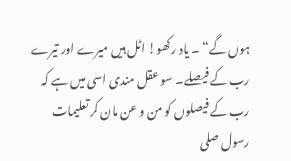ہوں گے“ ۔ یاد رکھو! اٹل ہیں میرے اور تیرے رب کے فیصلے۔ سو عقل مندی اسی میں ہے کہ رب کے فیصلوں کو من و عن مان کر تعلیمات رسول صلى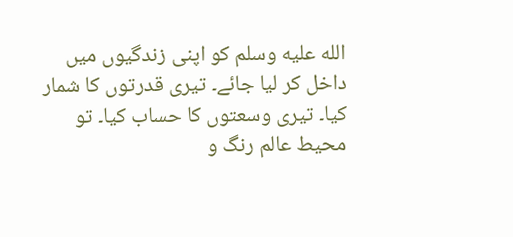الله عليه وسلم کو اپنی زندگیوں میں داخل کر لیا جائے۔ تیری قدرتوں کا شمار کیا۔ تیری وسعتوں کا حساب کیا۔ تو محیط عالم رنگ و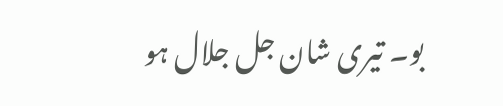بو۔ تیری شان جل جلال ہو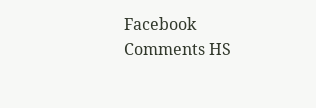Facebook Comments HS